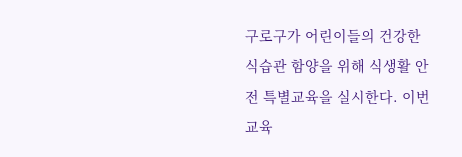구로구가 어린이들의 건강한 식습관 함양을 위해 식생활 안전 특별교육을 실시한다. 이번 교육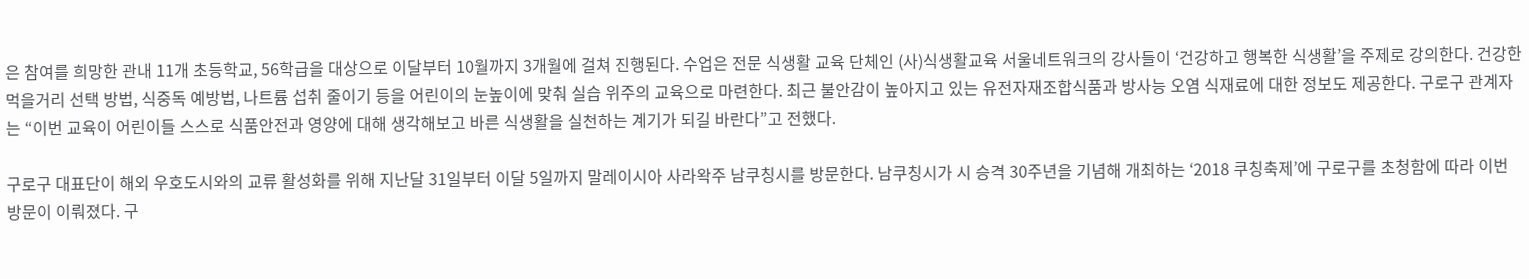은 참여를 희망한 관내 11개 초등학교, 56학급을 대상으로 이달부터 10월까지 3개월에 걸쳐 진행된다. 수업은 전문 식생활 교육 단체인 (사)식생활교육 서울네트워크의 강사들이 ‘건강하고 행복한 식생활’을 주제로 강의한다. 건강한 먹을거리 선택 방법, 식중독 예방법, 나트륨 섭취 줄이기 등을 어린이의 눈높이에 맞춰 실습 위주의 교육으로 마련한다. 최근 불안감이 높아지고 있는 유전자재조합식품과 방사능 오염 식재료에 대한 정보도 제공한다. 구로구 관계자는 “이번 교육이 어린이들 스스로 식품안전과 영양에 대해 생각해보고 바른 식생활을 실천하는 계기가 되길 바란다”고 전했다.

구로구 대표단이 해외 우호도시와의 교류 활성화를 위해 지난달 31일부터 이달 5일까지 말레이시아 사라왁주 남쿠칭시를 방문한다. 남쿠칭시가 시 승격 30주년을 기념해 개최하는 ‘2018 쿠칭축제’에 구로구를 초청함에 따라 이번 방문이 이뤄졌다. 구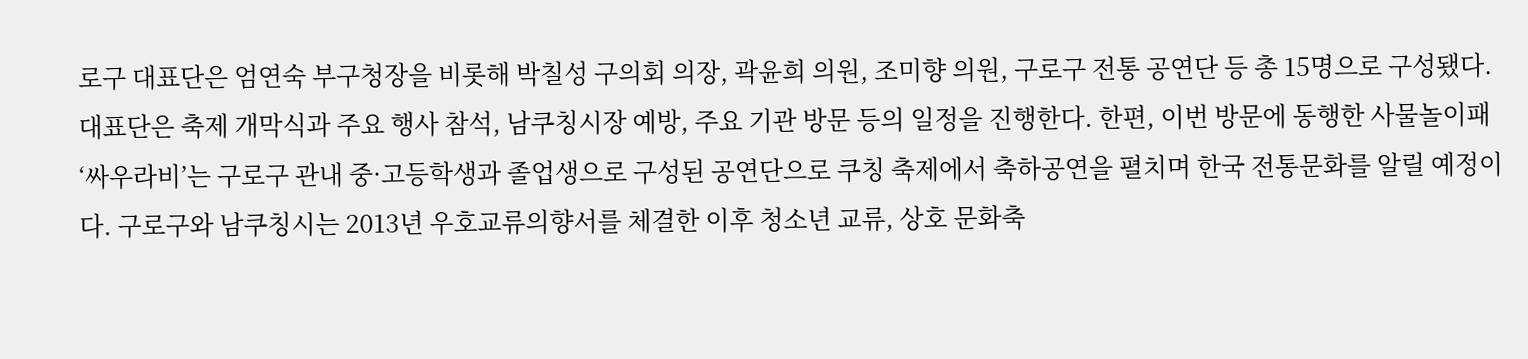로구 대표단은 엄연숙 부구청장을 비롯해 박칠성 구의회 의장, 곽윤희 의원, 조미향 의원, 구로구 전통 공연단 등 총 15명으로 구성됐다. 대표단은 축제 개막식과 주요 행사 참석, 남쿠칭시장 예방, 주요 기관 방문 등의 일정을 진행한다. 한편, 이번 방문에 동행한 사물놀이패 ‘싸우라비’는 구로구 관내 중·고등학생과 졸업생으로 구성된 공연단으로 쿠칭 축제에서 축하공연을 펼치며 한국 전통문화를 알릴 예정이다. 구로구와 남쿠칭시는 2013년 우호교류의향서를 체결한 이후 청소년 교류, 상호 문화축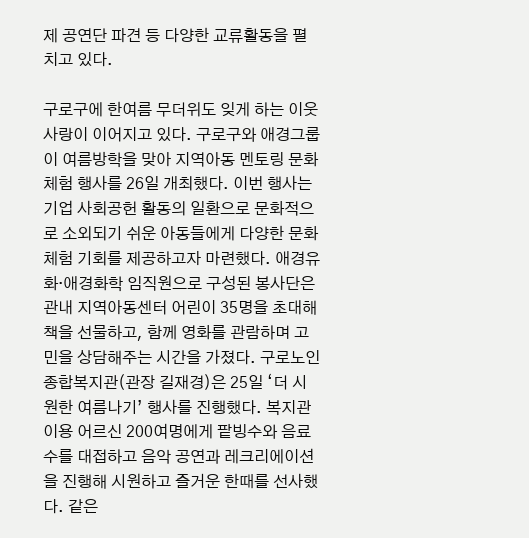제 공연단 파견 등 다양한 교류활동을 펼치고 있다.

구로구에 한여름 무더위도 잊게 하는 이웃 사랑이 이어지고 있다. 구로구와 애경그룹이 여름방학을 맞아 지역아동 멘토링 문화체험 행사를 26일 개최했다. 이번 행사는 기업 사회공헌 활동의 일환으로 문화적으로 소외되기 쉬운 아동들에게 다양한 문화체험 기회를 제공하고자 마련했다. 애경유화·애경화학 임직원으로 구성된 봉사단은 관내 지역아동센터 어린이 35명을 초대해 책을 선물하고, 함께 영화를 관람하며 고민을 상담해주는 시간을 가졌다. 구로노인종합복지관(관장 길재경)은 25일 ‘더 시원한 여름나기’ 행사를 진행했다. 복지관 이용 어르신 200여명에게 팥빙수와 음료수를 대접하고 음악 공연과 레크리에이션을 진행해 시원하고 즐거운 한때를 선사했다. 같은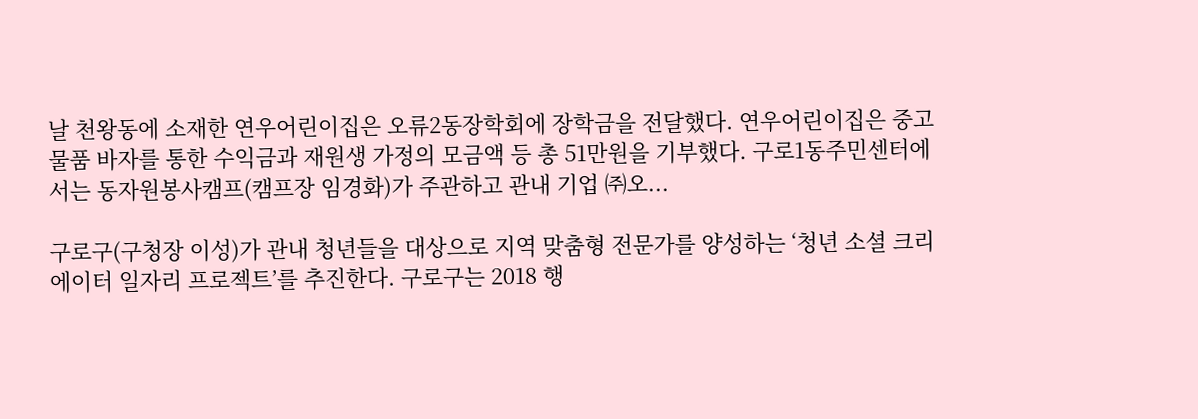날 천왕동에 소재한 연우어린이집은 오류2동장학회에 장학금을 전달했다. 연우어린이집은 중고물품 바자를 통한 수익금과 재원생 가정의 모금액 등 총 51만원을 기부했다. 구로1동주민센터에서는 동자원봉사캠프(캠프장 임경화)가 주관하고 관내 기업 ㈜오...

구로구(구청장 이성)가 관내 청년들을 대상으로 지역 맞춤형 전문가를 양성하는 ‘청년 소셜 크리에이터 일자리 프로젝트’를 추진한다. 구로구는 2018 행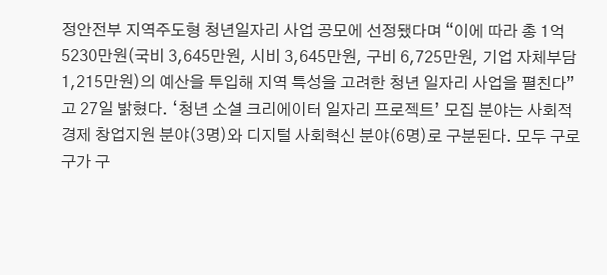정안전부 지역주도형 청년일자리 사업 공모에 선정됐다며 “이에 따라 총 1억5230만원(국비 3,645만원, 시비 3,645만원, 구비 6,725만원, 기업 자체부담 1,215만원)의 예산을 투입해 지역 특성을 고려한 청년 일자리 사업을 펼친다”고 27일 밝혔다. ‘청년 소셜 크리에이터 일자리 프로젝트’ 모집 분야는 사회적경제 창업지원 분야(3명)와 디지털 사회혁신 분야(6명)로 구분된다. 모두 구로구가 구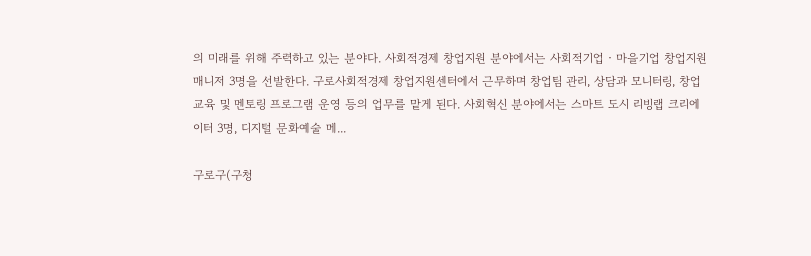의 미래를 위해 주력하고 있는 분야다. 사회적경제 창업지원 분야에서는 사회적기업‧마을기업 창업지원 매니저 3명을 선발한다. 구로사회적경제 창업지원센터에서 근무하며 창업팀 관리, 상담과 모니터링, 창업 교육 및 멘토링 프로그램 운영 등의 업무를 맡게 된다. 사회혁신 분야에서는 스마트 도시 리빙랩 크리에이터 3명, 디지털 문화예술 메...

구로구(구청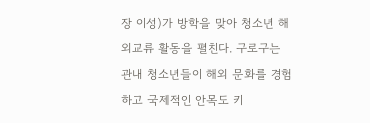장 이성)가 방학을 맞아 청소년 해외교류 활동을 펼친다. 구로구는 관내 청소년들이 해외 문화를 경험하고 국제적인 안목도 키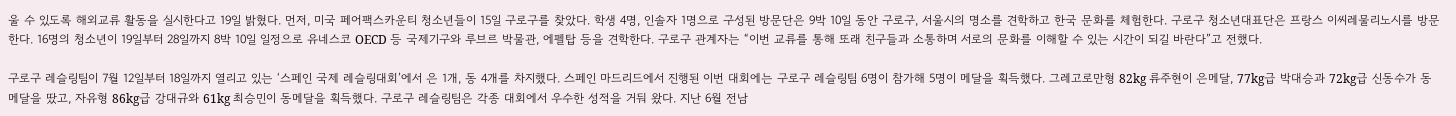울 수 있도록 해외교류 활동을 실시한다고 19일 밝혔다. 먼저, 미국 페어팩스카운티 청소년들이 15일 구로구를 찾았다. 학생 4명, 인솔자 1명으로 구성된 방문단은 9박 10일 동안 구로구, 서울시의 명소를 견학하고 한국 문화를 체험한다. 구로구 청소년대표단은 프랑스 이씨레물리노시를 방문한다. 16명의 청소년이 19일부터 28일까지 8박 10일 일정으로 유네스코 OECD 등 국제기구와 루브르 박물관, 에펠탑 등을 견학한다. 구로구 관계자는 “이번 교류를 통해 또래 친구들과 소통하며 서로의 문화를 이해할 수 있는 시간이 되길 바란다”고 전했다.

구로구 레슬링팀이 7월 12일부터 18일까지 열리고 있는 ‘스페인 국제 레슬링대회’에서 은 1개, 동 4개를 차지했다. 스페인 마드리드에서 진행된 이번 대회에는 구로구 레슬링팀 6명이 참가해 5명이 메달을 획득했다. 그레고로만형 82kg 류주현이 은메달, 77kg급 박대승과 72kg급 신동수가 동메달을 땄고, 자유형 86kg급 강대규와 61kg 최승민이 동메달을 획득했다. 구로구 레슬링팀은 각종 대회에서 우수한 성적을 거둬 왔다. 지난 6월 전남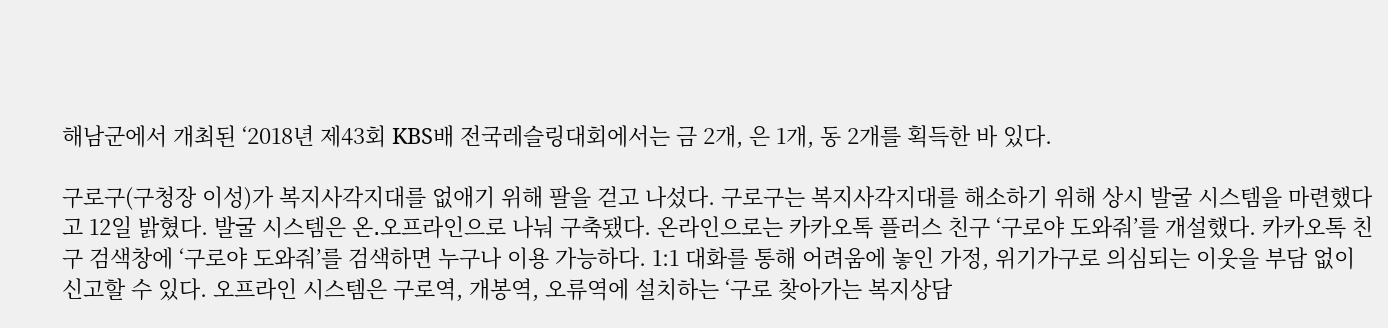해남군에서 개최된 ‘2018년 제43회 KBS배 전국레슬링대회에서는 금 2개, 은 1개, 동 2개를 획득한 바 있다.

구로구(구청장 이성)가 복지사각지대를 없애기 위해 팔을 걷고 나섰다. 구로구는 복지사각지대를 해소하기 위해 상시 발굴 시스템을 마련했다고 12일 밝혔다. 발굴 시스템은 온․오프라인으로 나눠 구축됐다. 온라인으로는 카카오톡 플러스 친구 ‘구로야 도와줘’를 개설했다. 카카오톡 친구 검색창에 ‘구로야 도와줘’를 검색하면 누구나 이용 가능하다. 1:1 대화를 통해 어려움에 놓인 가정, 위기가구로 의심되는 이웃을 부담 없이 신고할 수 있다. 오프라인 시스템은 구로역, 개봉역, 오류역에 설치하는 ‘구로 찾아가는 복지상담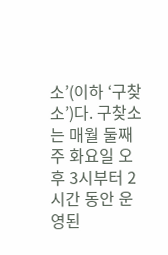소’(이하 ‘구찾소’)다. 구찾소는 매월 둘째 주 화요일 오후 3시부터 2시간 동안 운영된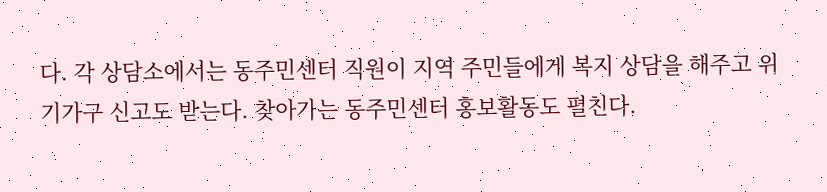다. 각 상담소에서는 동주민센터 직원이 지역 주민들에게 복지 상담을 해주고 위기가구 신고도 받는다. 찾아가는 동주민센터 홍보활동도 펼친다.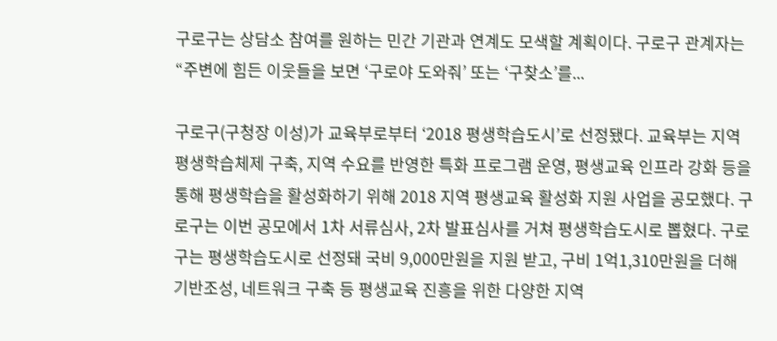구로구는 상담소 참여를 원하는 민간 기관과 연계도 모색할 계획이다. 구로구 관계자는 “주변에 힘든 이웃들을 보면 ‘구로야 도와줘’ 또는 ‘구찾소’를...

구로구(구청장 이성)가 교육부로부터 ‘2018 평생학습도시’로 선정됐다. 교육부는 지역 평생학습체제 구축, 지역 수요를 반영한 특화 프로그램 운영, 평생교육 인프라 강화 등을 통해 평생학습을 활성화하기 위해 2018 지역 평생교육 활성화 지원 사업을 공모했다. 구로구는 이번 공모에서 1차 서류심사, 2차 발표심사를 거쳐 평생학습도시로 뽑혔다. 구로구는 평생학습도시로 선정돼 국비 9,000만원을 지원 받고, 구비 1억1,310만원을 더해 기반조성, 네트워크 구축 등 평생교육 진흥을 위한 다양한 지역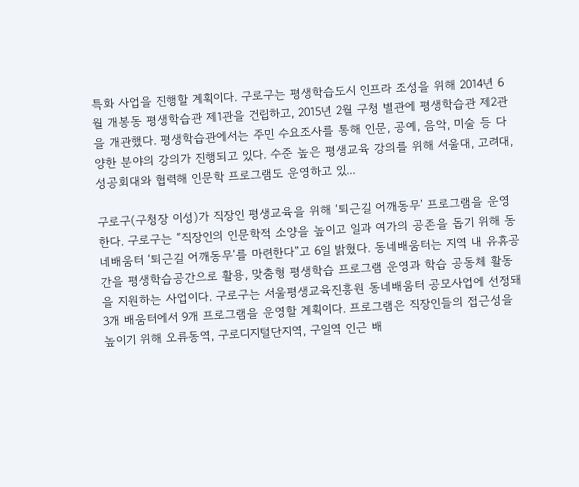특화 사업을 진행할 계획이다. 구로구는 평생학습도시 인프라 조성을 위해 2014년 6월 개봉동 평생학습관 제1관을 건립하고, 2015년 2월 구청 별관에 평생학습관 제2관을 개관했다. 평생학습관에서는 주민 수요조사를 통해 인문, 공예, 음악, 미술 등 다양한 분야의 강의가 진행되고 있다. 수준 높은 평생교육 강의를 위해 서울대, 고려대, 성공회대와 협력해 인문학 프로그램도 운영하고 있...

구로구(구청장 이성)가 직장인 평생교육을 위해 ‘퇴근길 어깨동무’ 프로그램을 운영한다. 구로구는 “직장인의 인문학적 소양을 높이고 일과 여가의 공존을 돕기 위해 동네배움터 ‘퇴근길 어깨동무’를 마련한다”고 6일 밝혔다. 동네배움터는 지역 내 유휴공간을 평생학습공간으로 활용, 맞춤형 평생학습 프로그램 운영과 학습 공동체 활동을 지원하는 사업이다. 구로구는 서울평생교육진흥원 동네배움터 공모사업에 선정돼 3개 배움터에서 9개 프로그램을 운영할 계획이다. 프로그램은 직장인들의 접근성을 높이기 위해 오류동역, 구로디지털단지역, 구일역 인근 배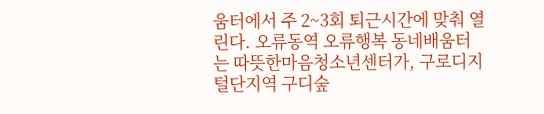움터에서 주 2~3회 퇴근시간에 맞춰 열린다. 오류동역 오류행복 동네배움터는 따뜻한마음청소년센터가, 구로디지털단지역 구디숲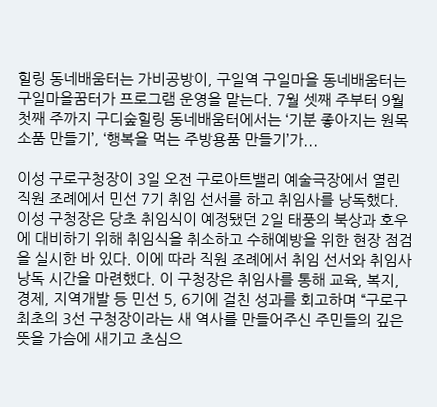힐링 동네배움터는 가비공방이, 구일역 구일마을 동네배움터는 구일마을꿈터가 프로그램 운영을 맡는다. 7월 셋째 주부터 9월 첫째 주까지 구디숲힐링 동네배움터에서는 ‘기분 좋아지는 원목소품 만들기’, ‘행복을 먹는 주방용품 만들기’가...

이성 구로구청장이 3일 오전 구로아트밸리 예술극장에서 열린 직원 조례에서 민선 7기 취임 선서를 하고 취임사를 낭독했다. 이성 구청장은 당초 취임식이 예정됐던 2일 태풍의 북상과 호우에 대비하기 위해 취임식을 취소하고 수해예방을 위한 현장 점검을 실시한 바 있다. 이에 따라 직원 조례에서 취임 선서와 취임사 낭독 시간을 마련했다. 이 구청장은 취임사를 통해 교육, 복지, 경제, 지역개발 등 민선 5, 6기에 걸친 성과를 회고하며 “구로구 최초의 3선 구청장이라는 새 역사를 만들어주신 주민들의 깊은 뜻을 가슴에 새기고 초심으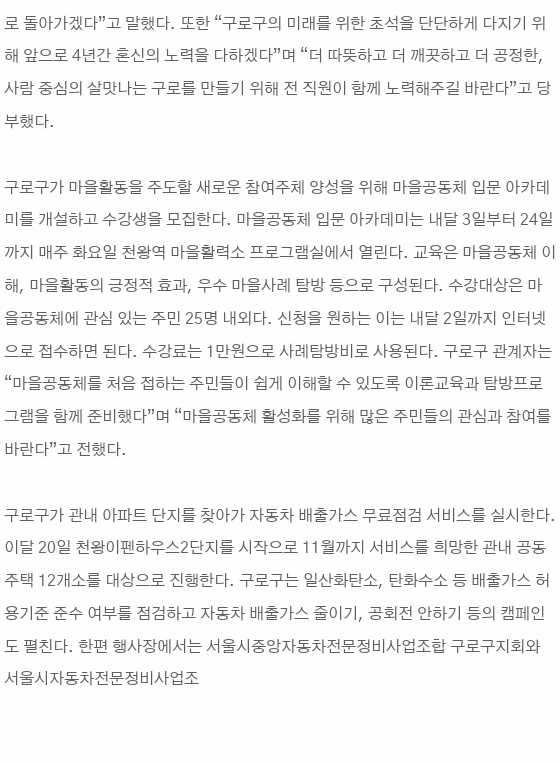로 돌아가겠다”고 말했다. 또한 “구로구의 미래를 위한 초석을 단단하게 다지기 위해 앞으로 4년간 혼신의 노력을 다하겠다”며 “더 따뜻하고 더 깨끗하고 더 공정한, 사람 중심의 살맛나는 구로를 만들기 위해 전 직원이 함께 노력해주길 바란다”고 당부했다.

구로구가 마을활동을 주도할 새로운 참여주체 양성을 위해 마을공동체 입문 아카데미를 개설하고 수강생을 모집한다. 마을공동체 입문 아카데미는 내달 3일부터 24일까지 매주 화요일 천왕역 마을활력소 프로그램실에서 열린다. 교육은 마을공동체 이해, 마을활동의 긍정적 효과, 우수 마을사례 탐방 등으로 구성된다. 수강대상은 마을공동체에 관심 있는 주민 25명 내외다. 신청을 원하는 이는 내달 2일까지 인터넷으로 접수하면 된다. 수강료는 1만원으로 사례탐방비로 사용된다. 구로구 관계자는 “마을공동체를 처음 접하는 주민들이 쉽게 이해할 수 있도록 이론교육과 탐방프로그램을 함께 준비했다”며 “마을공동체 활성화를 위해 많은 주민들의 관심과 참여를 바란다”고 전했다.

구로구가 관내 아파트 단지를 찾아가 자동차 배출가스 무료점검 서비스를 실시한다. 이달 20일 천왕이펜하우스2단지를 시작으로 11월까지 서비스를 희망한 관내 공동주택 12개소를 대상으로 진행한다. 구로구는 일산화탄소, 탄화수소 등 배출가스 허용기준 준수 여부를 점검하고 자동차 배출가스 줄이기, 공회전 안하기 등의 캠페인도 펼친다. 한편 행사장에서는 서울시중앙자동차전문정비사업조합 구로구지회와 서울시자동차전문정비사업조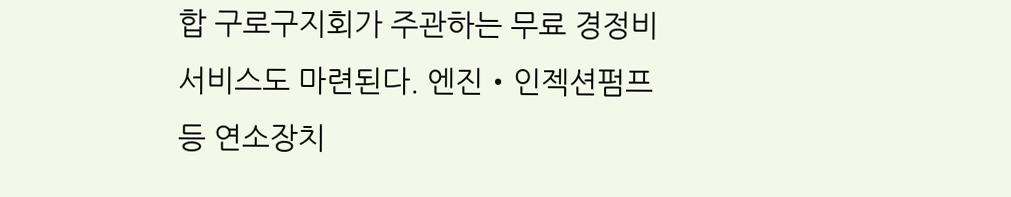합 구로구지회가 주관하는 무료 경정비 서비스도 마련된다. 엔진‧인젝션펌프 등 연소장치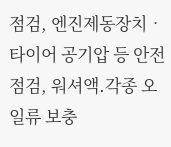점검, 엔진제동장치‧타이어 공기압 등 안전점검, 워셔액․각종 오일류 보충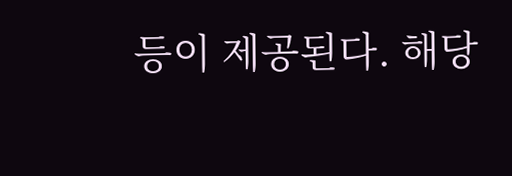등이 제공된다. 해당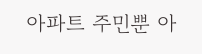아파트 주민뿐 아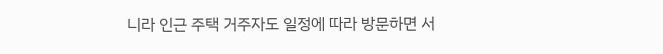니라 인근 주택 거주자도 일정에 따라 방문하면 서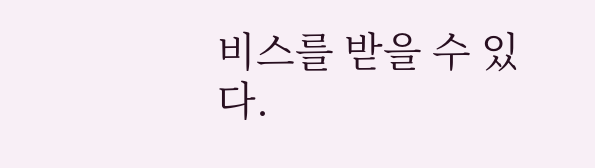비스를 받을 수 있다.